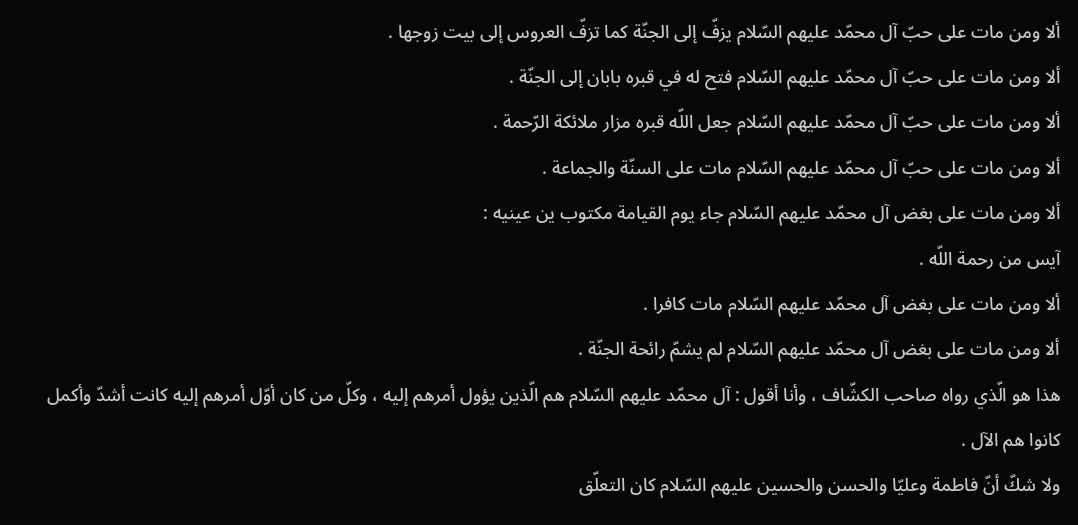ألا ومن مات على حبّ آل محمّد عليهم السّلام يزفّ إلى الجنّة كما تزفّ العروس إلى بيت زوجها .
ألا ومن مات على حبّ آل محمّد عليهم السّلام فتح له في قبره بابان إلى الجنّة .
ألا ومن مات على حبّ آل محمّد عليهم السّلام جعل اللّه قبره مزار ملائكة الرّحمة .
ألا ومن مات على حبّ آل محمّد عليهم السّلام مات على السنّة والجماعة .
ألا ومن مات على بغض آل محمّد عليهم السّلام جاء يوم القيامة مكتوب ين عينيه :
آيس من رحمة اللّه .
ألا ومن مات على بغض آل محمّد عليهم السّلام مات كافرا .
ألا ومن مات على بغض آل محمّد عليهم السّلام لم يشمّ رائحة الجنّة .
هذا هو الّذي رواه صاحب الكشّاف ، وأنا أقول : آل محمّد عليهم السّلام هم الّذين يؤول أمرهم إليه ، وكلّ من كان أوّل أمرهم إليه كانت أشدّ وأكمل كانوا هم الآل .
ولا شكّ أنّ فاطمة وعليّا والحسن والحسين عليهم السّلام كان التعلّق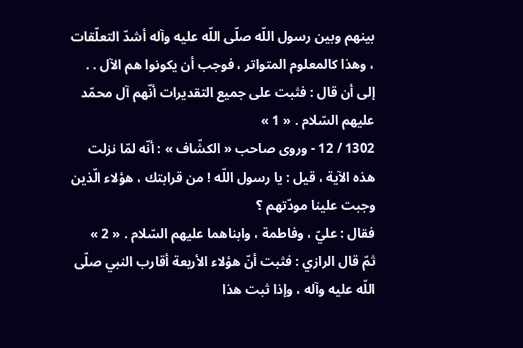بينهم وبين رسول اللّه صلّى اللّه عليه وآله أشدّ التعلّقات ، وهذا كالمعلوم المتواتر ، فوجب أن يكونوا هم الآل . .
إلى أن قال : فثبت على جميع التقديرات أنّهم آل محمّد عليهم السّلام . « 1 »
1302 / 12 - وروى صاحب « الكشّاف » : أنّه لمّا نزلت هذه الآية ، قيل : يا رسول اللّه ! من قرابتك ، هؤلاء الّذين وجبت علينا مودّتهم ؟
فقال : عليّ ، وفاطمة ، وابناهما عليهم السّلام . « 2 »
ثمّ قال الرازي : فثبت أنّ هؤلاء الأربعة أقارب النبي صلّى اللّه عليه وآله ، وإذا ثبت هذا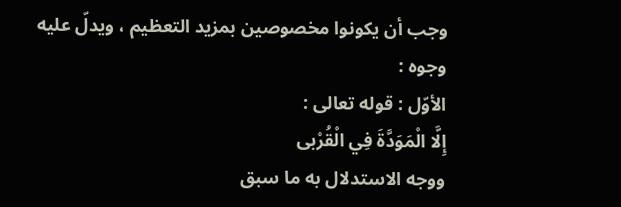وجب أن يكونوا مخصوصين بمزيد التعظيم ، ويدلّ عليه وجوه :
الأوّل : قوله تعالى :
إِلَّا الْمَوَدَّةَ فِي الْقُرْبى
ووجه الاستدلال به ما سبق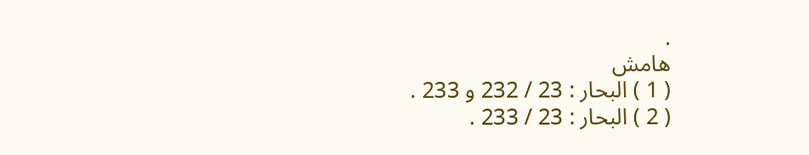.
هامش
( 1 ) البحار : 23 / 232 و 233 .
( 2 ) البحار : 23 / 233 .